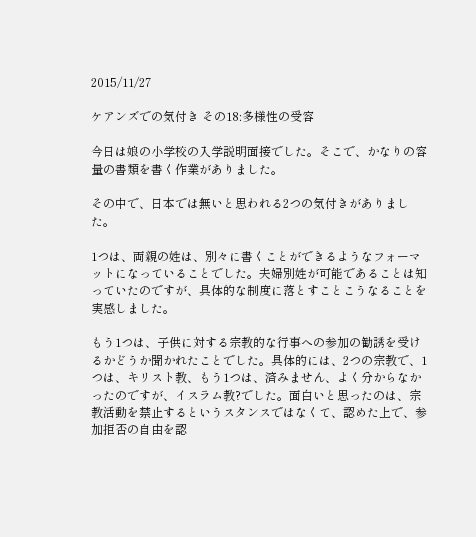2015/11/27

ケアンズでの気付き その18:多様性の受容

今日は娘の小学校の入学説明面接でした。そこで、かなりの容量の書類を書く作業がありました。

その中で、日本では無いと思われる2つの気付きがありました。

1つは、両親の姓は、別々に書くことができるようなフォーマットになっていることでした。夫婦別姓が可能であることは知っていたのですが、具体的な制度に落とすことこうなることを実感しました。

もう1つは、子供に対する宗教的な行事への参加の勧誘を受けるかどうか聞かれたことでした。具体的には、2つの宗教で、1つは、キリスト教、もう1つは、済みません、よく分からなかったのですが、イスラム教?でした。面白いと思ったのは、宗教活動を禁止するというスタンスではなくて、認めた上で、参加拒否の自由を認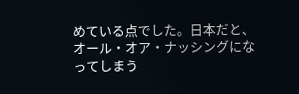めている点でした。日本だと、オール・オア・ナッシングになってしまう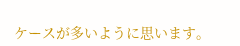ケースが多いように思います。